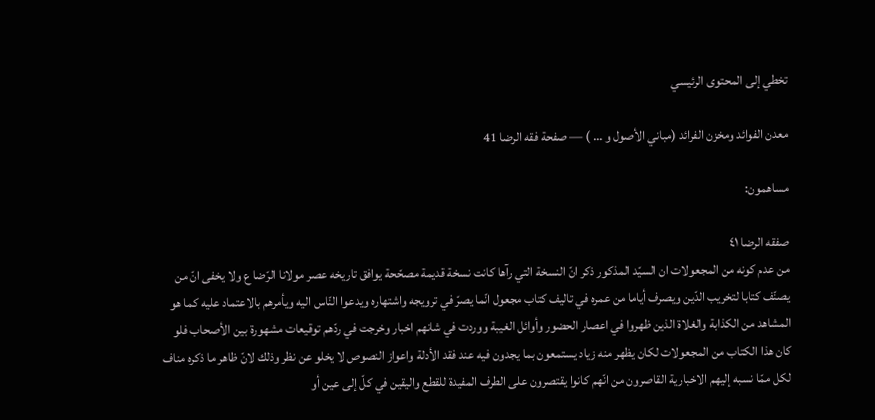تخطي إلى المحتوى الرئيسي

معدن الفوائد ومخزن الفرائد (مباني الأصول و ... ) — صفحة فقه الرضا 41

مساهمون:

صفقه الرضا ٤١
من عدم كونه من المجعولات ان السيّد المذكور ذكر انّ النسخة التي رآها كانت نسخة قديمة مصحّحة يوافق تاريخه عصر مولانا الرّضا ع ولا يخفى انّ من يصنّف كتابا لتخريب الدّين ويصرف أياما من عمره في تاليف كتاب مجعول انّما يصرّ في ترويجه واشتهاره ويدعوا النّاس اليه ويأمرهم بالاعتماد عليه كما هو المشاهد من الكذابة والغلاة الذين ظهروا في اعصار الحضور وأوائل الغيبة ووردت في شانهم اخبار وخرجت في ردّهم توقيعات مشهورة بين الأصحاب فلو كان هذا الكتاب من المجعولات لكان يظهر منه زياد يستمعون بما يجدون فيه عند فقد الأدلة واعواز النصوص لا يخلو عن نظر وذلك لانّ ظاهر ما ذكره مناف لكل ممّا نسبه إليهم الاخبارية القاصرون من انّهم كانوا يقتصرون على الطرف المفيدة للقطع واليقين في كلّ إلى عين أو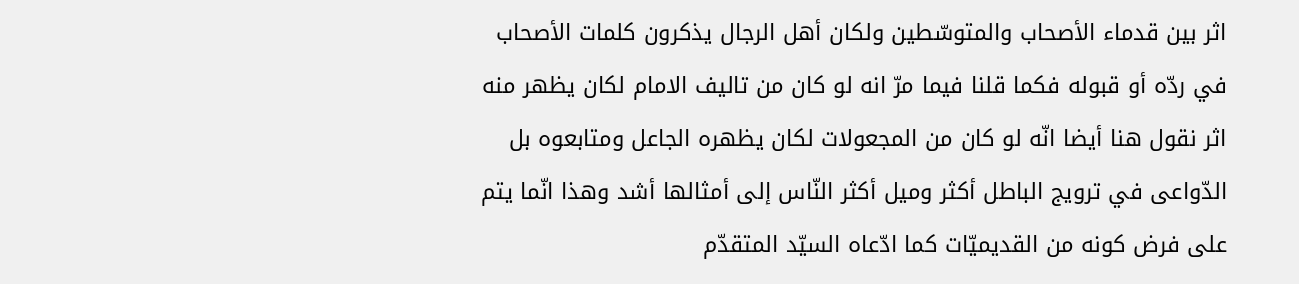اثر بين قدماء الأصحاب والمتوسّطين ولكان أهل الرجال يذكرون كلمات الأصحاب في ردّه أو قبوله فكما قلنا فيما مرّ انه لو كان من تاليف الامام لكان يظهر منه اثر نقول هنا أيضا انّه لو كان من المجعولات لكان يظهره الجاعل ومتابعوه بل الدّواعى في ترويج الباطل أكثر وميل أكثر النّاس إلى أمثالها أشد وهذا انّما يتم على فرض كونه من القديميّات كما ادّعاه السيّد المتقدّم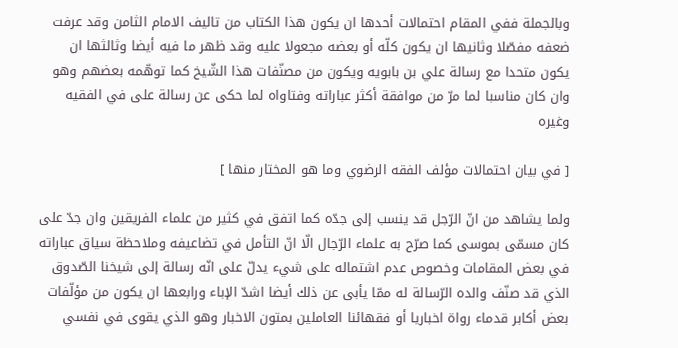وبالجملة ففي المقام احتمالات أحدها ان يكون هذا الكتاب من تاليف الامام الثامن وقد عرفت ضعفه مفصّلا وثانيها ان يكون كلّه أو بعضه مجعولا عليه وقد ظهر ما فيه أيضا وثالثها ان يكون متحدا مع رسالة علي بن بابويه ويكون من مصنّفات هذا الشّيخ كما توهّمه بعضهم وهو وان كان مناسبا لما مرّ من موافقة أكثر عباراته وفتاواه لما حكى عن رسالة على في الفقيه وغيره

[ في بيان احتمالات مؤلف الفقه الرضوي وما هو المختار منها ]

ولما يشاهد من انّ الرّجل قد ينسب إلى جدّه كما اتفق في كثير من علماء الفريقين وان جدّ على كان مسمّى بموسى كما صرّح به علماء الرّجال الّا انّ التأمل في تضاعيفه وملاحظة سياق عباراته في بعض المقامات وخصوص عدم اشتماله على شيء يدلّ على انّه رسالة إلى شيخنا الصّدوق الذي قد صنّف والده الرّسالة له ممّا يأبى عن ذلك أيضا اشدّ الإباء ورابعها ان يكون من مؤلّفات بعض أكابر قدماء رواة اخباريا أو فقهائنا العاملين بمتون الاخبار وهو الذي يقوى في نفسي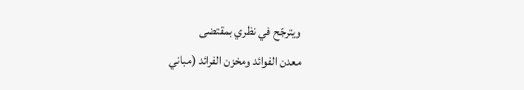ويترجّح في نظري بمقتضى
معدن الفوائد ومخزن الفرائد (مباني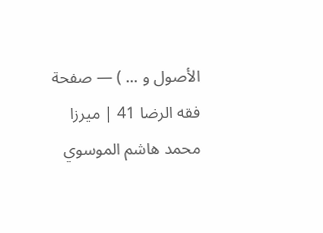الأصول و ... ) — صفحة فقه الرضا 41 | ميرزا محمد هاشم الموسوي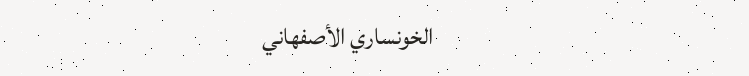الخونساري الأصفهاني